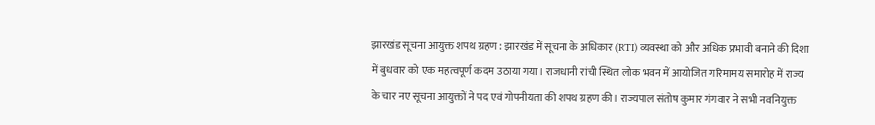झारखंड सूचना आयुक्त शपथ ग्रहण : झारखंड में सूचना के अधिकार (RTI) व्यवस्था को और अधिक प्रभावी बनाने की दिशा में बुधवार को एक महत्वपूर्ण कदम उठाया गया। राजधानी रांची स्थित लोक भवन में आयोजित गरिमामय समारोह में राज्य के चार नए सूचना आयुक्तों ने पद एवं गोपनीयता की शपथ ग्रहण की। राज्यपाल संतोष कुमार गंगवार ने सभी नवनियुक्त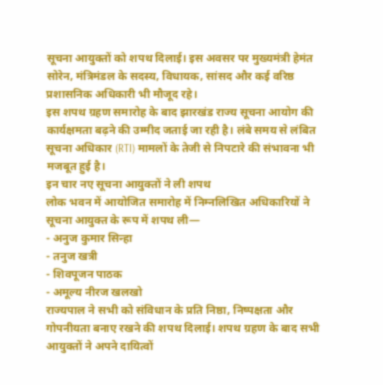सूचना आयुक्तों को शपथ दिलाई। इस अवसर पर मुख्यमंत्री हेमंत सोरेन, मंत्रिमंडल के सदस्य, विधायक, सांसद और कई वरिष्ठ प्रशासनिक अधिकारी भी मौजूद रहे।
इस शपथ ग्रहण समारोह के बाद झारखंड राज्य सूचना आयोग की कार्यक्षमता बढ़ने की उम्मीद जताई जा रही है। लंबे समय से लंबित सूचना अधिकार (RTI) मामलों के तेजी से निपटारे की संभावना भी मजबूत हुई है।
इन चार नए सूचना आयुक्तों ने ली शपथ
लोक भवन में आयोजित समारोह में निम्नलिखित अधिकारियों ने सूचना आयुक्त के रूप में शपथ ली—
- अनुज कुमार सिन्हा
- तनुज खत्री
- शिवपूजन पाठक
- अमूल्य नीरज खलखो
राज्यपाल ने सभी को संविधान के प्रति निष्ठा, निष्पक्षता और गोपनीयता बनाए रखने की शपथ दिलाई। शपथ ग्रहण के बाद सभी आयुक्तों ने अपने दायित्वों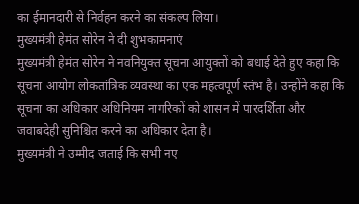का ईमानदारी से निर्वहन करने का संकल्प लिया।
मुख्यमंत्री हेमंत सोरेन ने दी शुभकामनाएं
मुख्यमंत्री हेमंत सोरेन ने नवनियुक्त सूचना आयुक्तों को बधाई देते हुए कहा कि सूचना आयोग लोकतांत्रिक व्यवस्था का एक महत्वपूर्ण स्तंभ है। उन्होंने कहा कि सूचना का अधिकार अधिनियम नागरिकों को शासन में पारदर्शिता और जवाबदेही सुनिश्चित करने का अधिकार देता है।
मुख्यमंत्री ने उम्मीद जताई कि सभी नए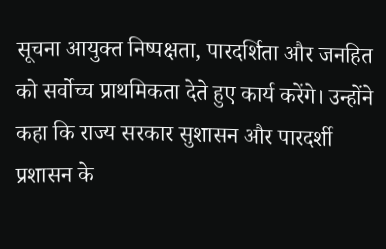सूचना आयुक्त निष्पक्षता, पारदर्शिता और जनहित को सर्वोच्च प्राथमिकता देते हुए कार्य करेंगे। उन्होंने कहा कि राज्य सरकार सुशासन और पारदर्शी प्रशासन के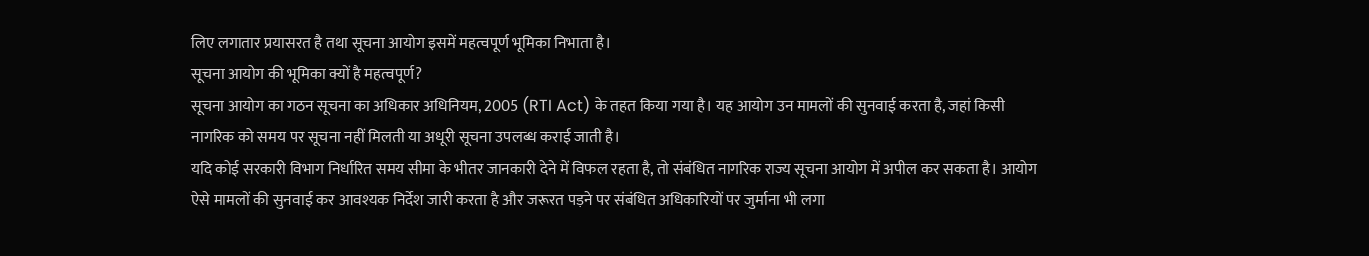लिए लगातार प्रयासरत है तथा सूचना आयोग इसमें महत्वपूर्ण भूमिका निभाता है।
सूचना आयोग की भूमिका क्यों है महत्वपूर्ण?
सूचना आयोग का गठन सूचना का अधिकार अधिनियम, 2005 (RTI Act) के तहत किया गया है। यह आयोग उन मामलों की सुनवाई करता है, जहां किसी नागरिक को समय पर सूचना नहीं मिलती या अधूरी सूचना उपलब्ध कराई जाती है।
यदि कोई सरकारी विभाग निर्धारित समय सीमा के भीतर जानकारी देने में विफल रहता है, तो संबंधित नागरिक राज्य सूचना आयोग में अपील कर सकता है। आयोग ऐसे मामलों की सुनवाई कर आवश्यक निर्देश जारी करता है और जरूरत पड़ने पर संबंधित अधिकारियों पर जुर्माना भी लगा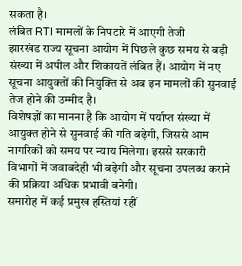सकता है।
लंबित RTI मामलों के निपटारे में आएगी तेजी
झारखंड राज्य सूचना आयोग में पिछले कुछ समय से बड़ी संख्या में अपील और शिकायतें लंबित हैं। आयोग में नए सूचना आयुक्तों की नियुक्ति से अब इन मामलों की सुनवाई तेज होने की उम्मीद है।
विशेषज्ञों का मानना है कि आयोग में पर्याप्त संख्या में आयुक्त होने से सुनवाई की गति बढ़ेगी, जिससे आम नागरिकों को समय पर न्याय मिलेगा। इससे सरकारी विभागों में जवाबदेही भी बढ़ेगी और सूचना उपलब्ध कराने की प्रक्रिया अधिक प्रभावी बनेगी।
समारोह में कई प्रमुख हस्तियां रहीं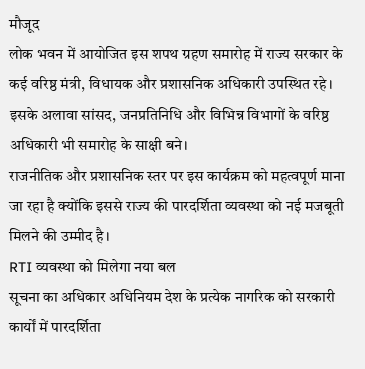मौजूद
लोक भवन में आयोजित इस शपथ ग्रहण समारोह में राज्य सरकार के कई वरिष्ठ मंत्री, विधायक और प्रशासनिक अधिकारी उपस्थित रहे। इसके अलावा सांसद, जनप्रतिनिधि और विभिन्न विभागों के वरिष्ठ अधिकारी भी समारोह के साक्षी बने।
राजनीतिक और प्रशासनिक स्तर पर इस कार्यक्रम को महत्वपूर्ण माना जा रहा है क्योंकि इससे राज्य की पारदर्शिता व्यवस्था को नई मजबूती मिलने की उम्मीद है।
RTI व्यवस्था को मिलेगा नया बल
सूचना का अधिकार अधिनियम देश के प्रत्येक नागरिक को सरकारी कार्यों में पारदर्शिता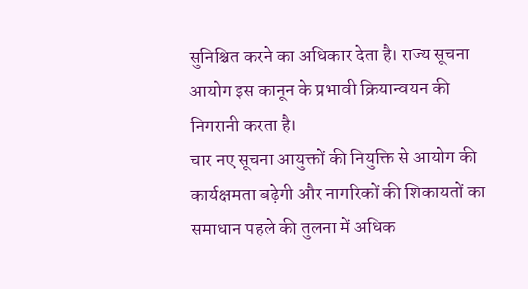सुनिश्चित करने का अधिकार देता है। राज्य सूचना आयोग इस कानून के प्रभावी क्रियान्वयन की निगरानी करता है।
चार नए सूचना आयुक्तों की नियुक्ति से आयोग की कार्यक्षमता बढ़ेगी और नागरिकों की शिकायतों का समाधान पहले की तुलना में अधिक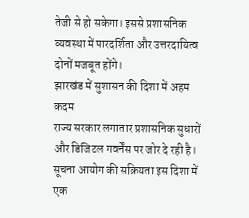तेजी से हो सकेगा। इससे प्रशासनिक व्यवस्था में पारदर्शिता और उत्तरदायित्व दोनों मजबूत होंगे।
झारखंड में सुशासन की दिशा में अहम कदम
राज्य सरकार लगातार प्रशासनिक सुधारों और डिजिटल गवर्नेंस पर जोर दे रही है। सूचना आयोग की सक्रियता इस दिशा में एक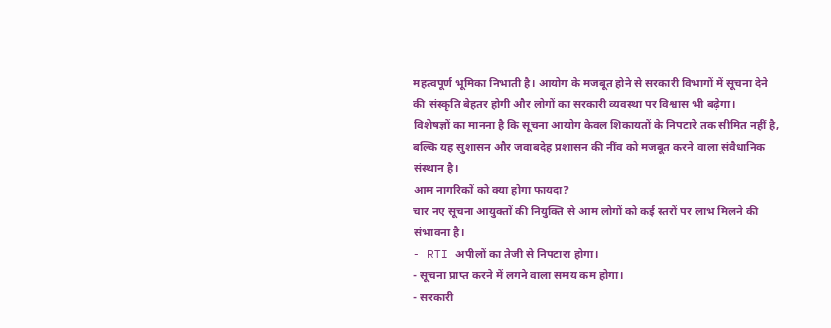महत्वपूर्ण भूमिका निभाती है। आयोग के मजबूत होने से सरकारी विभागों में सूचना देने की संस्कृति बेहतर होगी और लोगों का सरकारी व्यवस्था पर विश्वास भी बढ़ेगा।
विशेषज्ञों का मानना है कि सूचना आयोग केवल शिकायतों के निपटारे तक सीमित नहीं है, बल्कि यह सुशासन और जवाबदेह प्रशासन की नींव को मजबूत करने वाला संवैधानिक संस्थान है।
आम नागरिकों को क्या होगा फायदा?
चार नए सूचना आयुक्तों की नियुक्ति से आम लोगों को कई स्तरों पर लाभ मिलने की संभावना है।
- RTI अपीलों का तेजी से निपटारा होगा।
- सूचना प्राप्त करने में लगने वाला समय कम होगा।
- सरकारी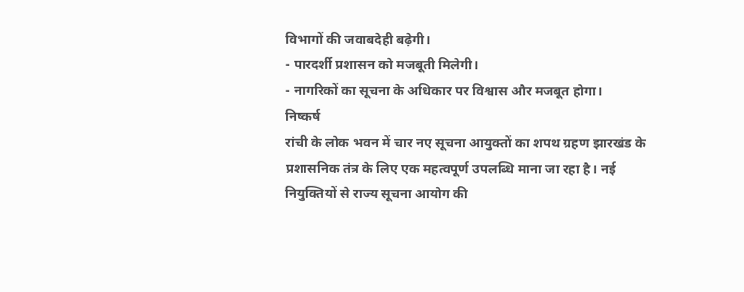विभागों की जवाबदेही बढ़ेगी।
- पारदर्शी प्रशासन को मजबूती मिलेगी।
- नागरिकों का सूचना के अधिकार पर विश्वास और मजबूत होगा।
निष्कर्ष
रांची के लोक भवन में चार नए सूचना आयुक्तों का शपथ ग्रहण झारखंड के प्रशासनिक तंत्र के लिए एक महत्वपूर्ण उपलब्धि माना जा रहा है। नई नियुक्तियों से राज्य सूचना आयोग की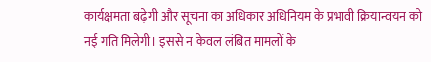कार्यक्षमता बढ़ेगी और सूचना का अधिकार अधिनियम के प्रभावी क्रियान्वयन को नई गति मिलेगी। इससे न केवल लंबित मामलों के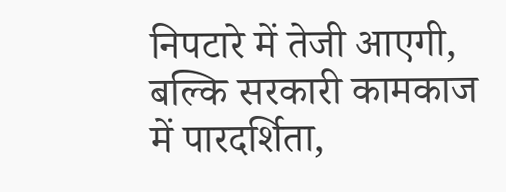निपटारे में तेजी आएगी, बल्कि सरकारी कामकाज में पारदर्शिता,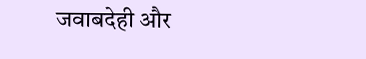जवाबदेही और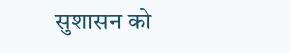सुशासन को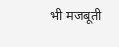भी मजबूती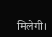मिलेगी।